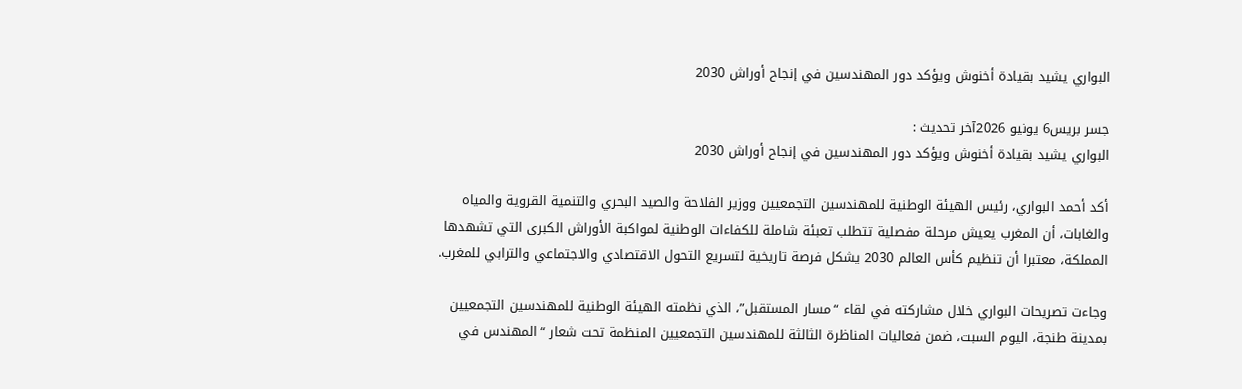البواري يشيد بقيادة أخنوش ويؤكد دور المهندسين في إنجاح أوراش 2030

جسر بريس6 يونيو 2026آخر تحديث :
البواري يشيد بقيادة أخنوش ويؤكد دور المهندسين في إنجاح أوراش 2030

أكد أحمد البواري، رئيس الهيئة الوطنية للمهندسين التجمعيين ووزير الفلاحة والصيد البحري والتنمية القروية والمياه والغابات، أن المغرب يعيش مرحلة مفصلية تتطلب تعبئة شاملة للكفاءات الوطنية لمواكبة الأوراش الكبرى التي تشهدها المملكة، معتبرا أن تنظيم كأس العالم 2030 يشكل فرصة تاريخية لتسريع التحول الاقتصادي والاجتماعي والترابي للمغرب.

وجاءت تصريحات البواري خلال مشاركته في لقاء “مسار المستقبل”، الذي نظمته الهيئة الوطنية للمهندسين التجمعيين بمدينة طنجة، اليوم السبت، ضمن فعاليات المناظرة الثالثة للمهندسين التجمعيين المنظمة تحت شعار “المهندس في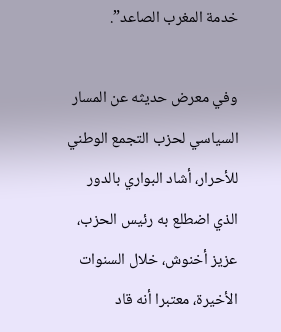خدمة المغرب الصاعد”.

وفي معرض حديثه عن المسار السياسي لحزب التجمع الوطني للأحرار، أشاد البواري بالدور الذي اضطلع به رئيس الحزب، عزيز أخنوش، خلال السنوات الأخيرة، معتبرا أنه قاد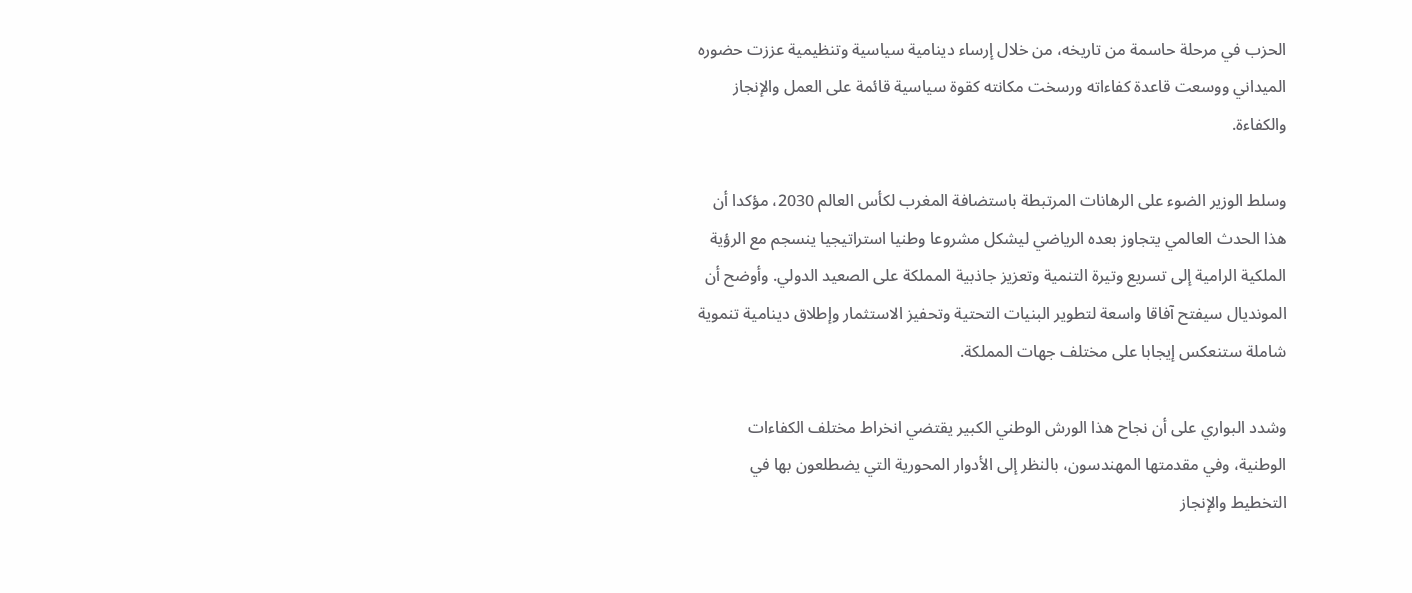الحزب في مرحلة حاسمة من تاريخه، من خلال إرساء دينامية سياسية وتنظيمية عززت حضوره الميداني ووسعت قاعدة كفاءاته ورسخت مكانته كقوة سياسية قائمة على العمل والإنجاز والكفاءة.

وسلط الوزير الضوء على الرهانات المرتبطة باستضافة المغرب لكأس العالم 2030، مؤكدا أن هذا الحدث العالمي يتجاوز بعده الرياضي ليشكل مشروعا وطنيا استراتيجيا ينسجم مع الرؤية الملكية الرامية إلى تسريع وتيرة التنمية وتعزيز جاذبية المملكة على الصعيد الدولي. وأوضح أن المونديال سيفتح آفاقا واسعة لتطوير البنيات التحتية وتحفيز الاستثمار وإطلاق دينامية تنموية شاملة ستنعكس إيجابا على مختلف جهات المملكة.

وشدد البواري على أن نجاح هذا الورش الوطني الكبير يقتضي انخراط مختلف الكفاءات الوطنية، وفي مقدمتها المهندسون، بالنظر إلى الأدوار المحورية التي يضطلعون بها في التخطيط والإنجاز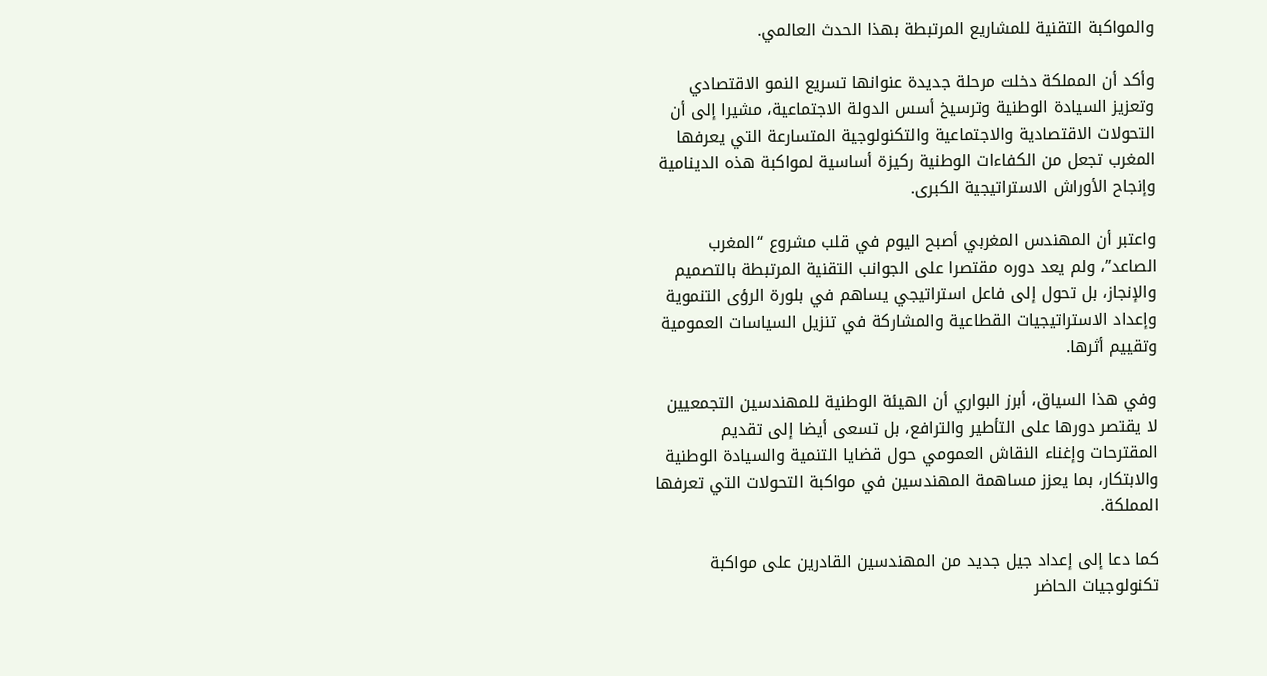والمواكبة التقنية للمشاريع المرتبطة بهذا الحدث العالمي.

وأكد أن المملكة دخلت مرحلة جديدة عنوانها تسريع النمو الاقتصادي وتعزيز السيادة الوطنية وترسيخ أسس الدولة الاجتماعية، مشيرا إلى أن التحولات الاقتصادية والاجتماعية والتكنولوجية المتسارعة التي يعرفها المغرب تجعل من الكفاءات الوطنية ركيزة أساسية لمواكبة هذه الدينامية وإنجاح الأوراش الاستراتيجية الكبرى.

واعتبر أن المهندس المغربي أصبح اليوم في قلب مشروع “المغرب الصاعد”، ولم يعد دوره مقتصرا على الجوانب التقنية المرتبطة بالتصميم والإنجاز، بل تحول إلى فاعل استراتيجي يساهم في بلورة الرؤى التنموية وإعداد الاستراتيجيات القطاعية والمشاركة في تنزيل السياسات العمومية وتقييم أثرها.

وفي هذا السياق، أبرز البواري أن الهيئة الوطنية للمهندسين التجمعيين لا يقتصر دورها على التأطير والترافع، بل تسعى أيضا إلى تقديم المقترحات وإغناء النقاش العمومي حول قضايا التنمية والسيادة الوطنية والابتكار، بما يعزز مساهمة المهندسين في مواكبة التحولات التي تعرفها المملكة.

كما دعا إلى إعداد جيل جديد من المهندسين القادرين على مواكبة تكنولوجيات الحاضر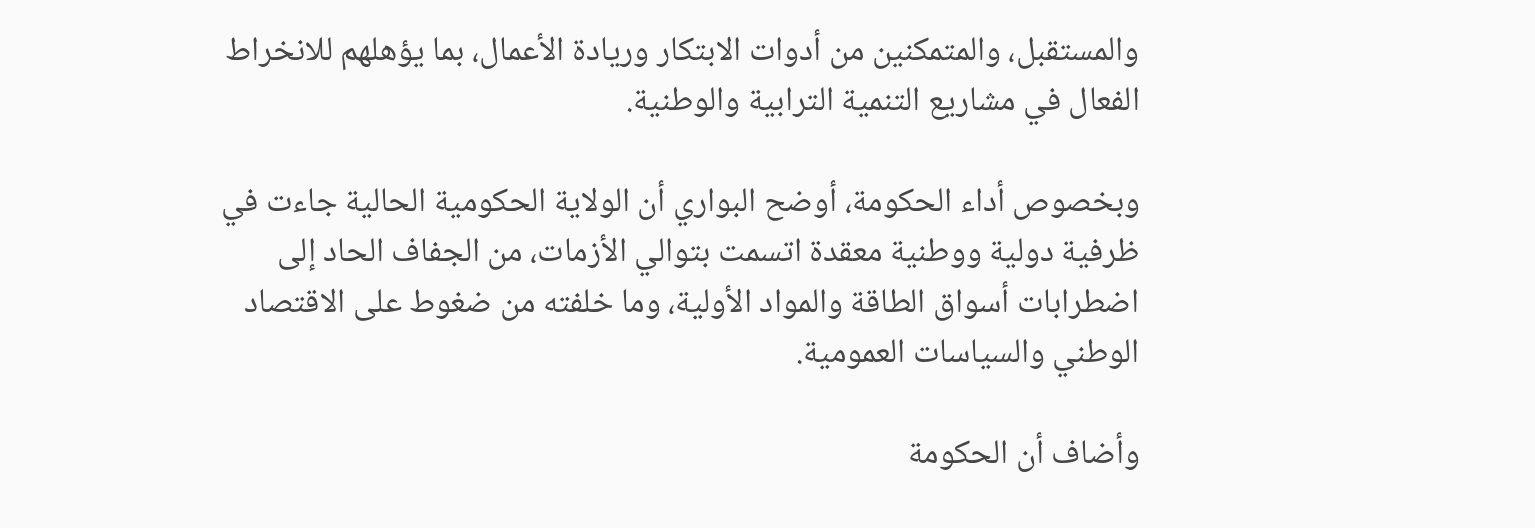والمستقبل، والمتمكنين من أدوات الابتكار وريادة الأعمال، بما يؤهلهم للانخراط الفعال في مشاريع التنمية الترابية والوطنية.

وبخصوص أداء الحكومة، أوضح البواري أن الولاية الحكومية الحالية جاءت في ظرفية دولية ووطنية معقدة اتسمت بتوالي الأزمات، من الجفاف الحاد إلى اضطرابات أسواق الطاقة والمواد الأولية، وما خلفته من ضغوط على الاقتصاد الوطني والسياسات العمومية.

وأضاف أن الحكومة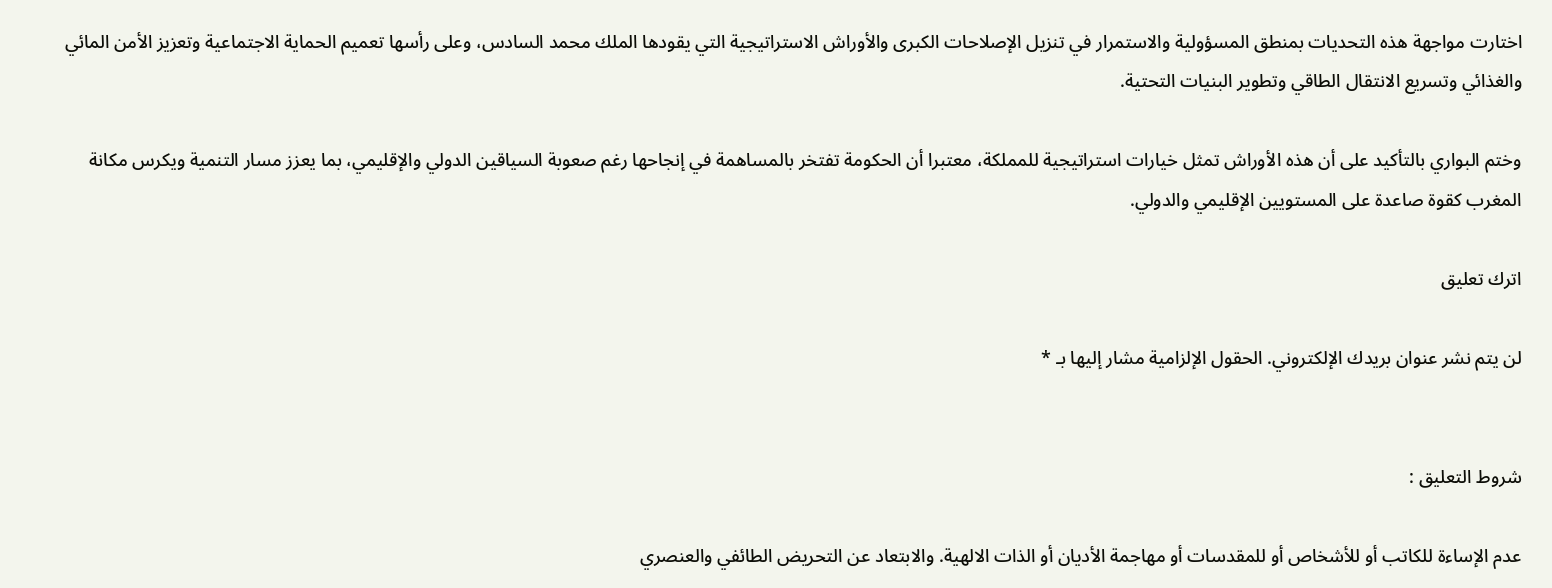اختارت مواجهة هذه التحديات بمنطق المسؤولية والاستمرار في تنزيل الإصلاحات الكبرى والأوراش الاستراتيجية التي يقودها الملك محمد السادس، وعلى رأسها تعميم الحماية الاجتماعية وتعزيز الأمن المائي والغذائي وتسريع الانتقال الطاقي وتطوير البنيات التحتية.

وختم البواري بالتأكيد على أن هذه الأوراش تمثل خيارات استراتيجية للمملكة، معتبرا أن الحكومة تفتخر بالمساهمة في إنجاحها رغم صعوبة السياقين الدولي والإقليمي، بما يعزز مسار التنمية ويكرس مكانة المغرب كقوة صاعدة على المستويين الإقليمي والدولي.

اترك تعليق

لن يتم نشر عنوان بريدك الإلكتروني. الحقول الإلزامية مشار إليها بـ *


شروط التعليق :

عدم الإساءة للكاتب أو للأشخاص أو للمقدسات أو مهاجمة الأديان أو الذات الالهية. والابتعاد عن التحريض الطائفي والعنصري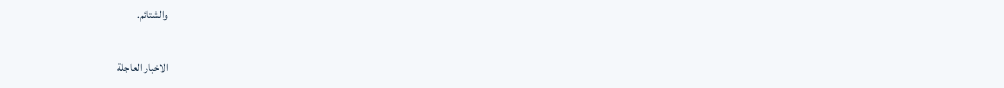والشتائم.

الاخبار العاجلة